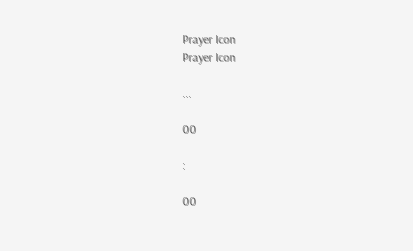Prayer Icon
Prayer Icon

...

00

:

00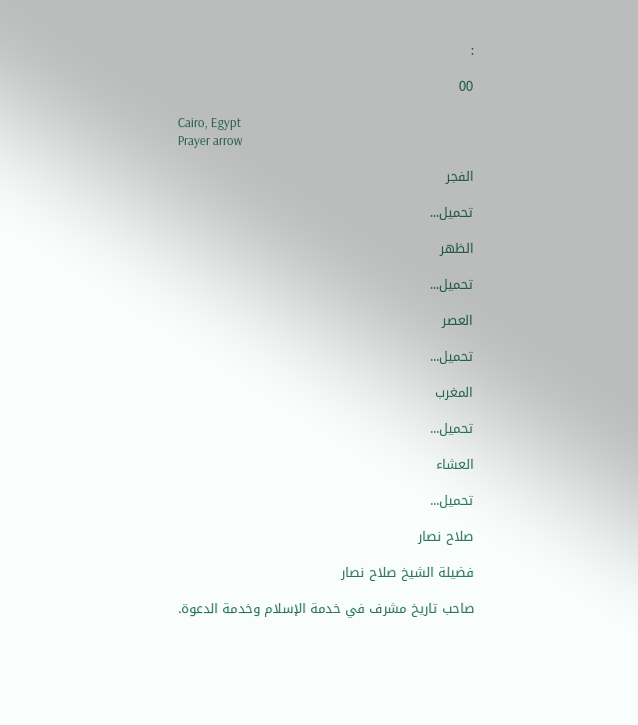:

00

Cairo, Egypt
Prayer arrow

الفجر

تحميل...

الظهر

تحميل...

العصر

تحميل...

المغرب

تحميل...

العشاء

تحميل...

صلاح نصار

فضيلة الشيخ صلاح نصار

صاحب تاريخ مشرف في خدمة الإسلام وخدمة الدعوة.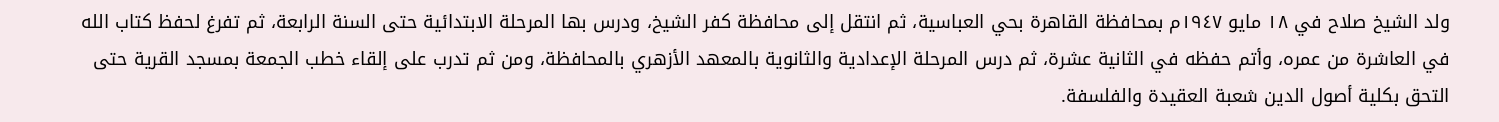ولد الشيخ صلاح في ١٨ مايو ١٩٤٧م بمحافظة القاهرة بحي العباسية، ثم انتقل إلى محافظة كفر الشيخ، ودرس بها المرحلة الابتدائية حتى السنة الرابعة، ثم تفرغ لحفظ كتاب الله في العاشرة من عمره، وأتم حفظه في الثانية عشرة، ثم درس المرحلة الإعدادية والثانوية بالمعهد الأزهري بالمحافظة، ومن ثم تدرب على إلقاء خطب الجمعة بمسجد القرية حتى التحق بكلية أصول الدين شعبة العقيدة والفلسفة.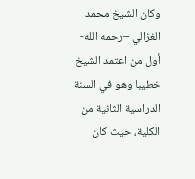وكان الشيخ محمد الغزالي –رحمه الله- أول من اعتمد الشيخ خطيبا وهو في السنة الدراسية الثانية من الكلية، حيث كان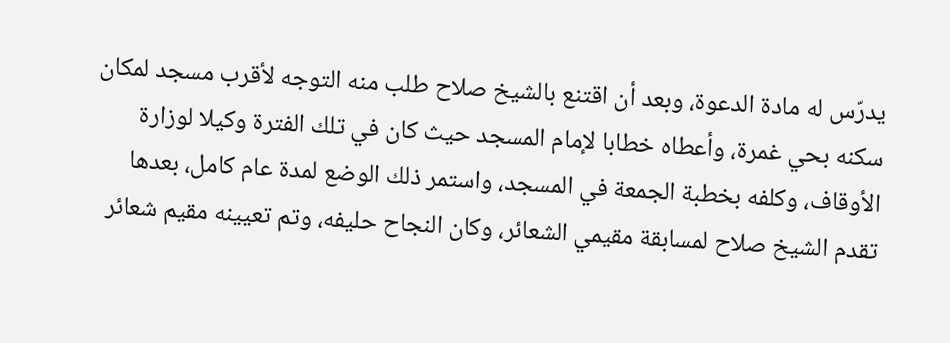يدرّس له مادة الدعوة، وبعد أن اقتنع بالشيخ صلاح طلب منه التوجه لأقرب مسجد لمكان سكنه بحي غمرة، وأعطاه خطابا لإمام المسجد حيث كان في تلك الفترة وكيلا لوزارة الأوقاف، وكلفه بخطبة الجمعة في المسجد، واستمر ذلك الوضع لمدة عام كامل، بعدها تقدم الشيخ صلاح لمسابقة مقيمي الشعائر، وكان النجاح حليفه، وتم تعيينه مقيم شعائر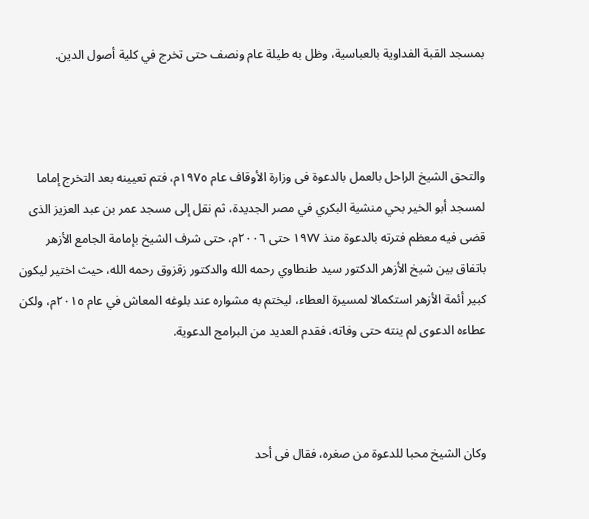بمسجد القبة الفداوية بالعباسية، وظل به طيلة عام ونصف حتى تخرج في كلية أصول الدين.



والتحق الشيخ الراحل بالعمل بالدعوة فى وزارة الأوقاف عام ١٩٧٥م، فتم تعيينه بعد التخرج إماما لمسجد أبو الخير بحي منشية البكري في مصر الجديدة، ثم نقل إلى مسجد عمر بن عبد العزيز الذى قضى فيه معظم فترته بالدعوة منذ ١٩٧٧ حتى ٢٠٠٦م، حتى شرف الشيخ بإمامة الجامع الأزهر باتفاق بين شيخ الأزهر الدكتور سيد طنطاوي رحمه الله والدكتور زقزوق رحمه الله، حيث اختير ليكون كبير أئمة الأزهر استكمالا لمسيرة العطاء، ليختم به مشواره عند بلوغه المعاش في عام ٢٠١٥م، ولكن عطاءه الدعوى لم ينته حتى وفاته، فقدم العديد من البرامج الدعوية.



وكان الشيخ محبا للدعوة من صغره، فقال فى أحد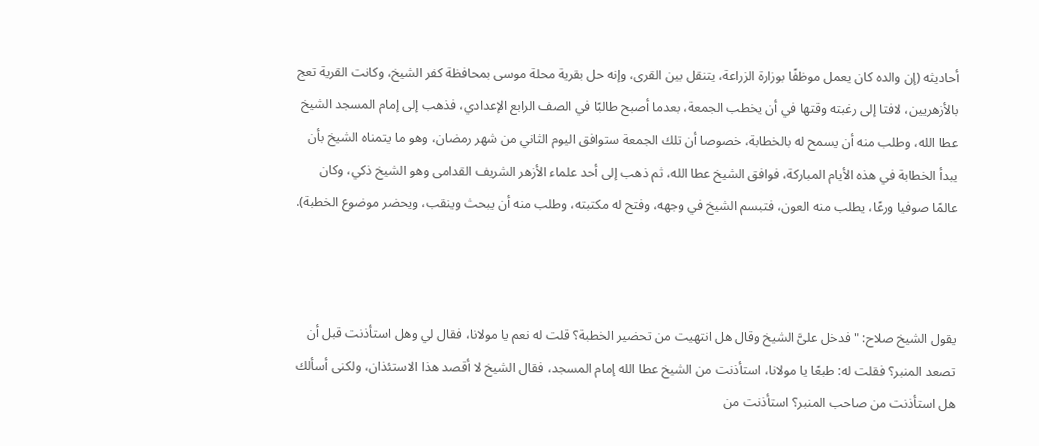أحاديثه (إن والده كان يعمل موظفًا بوزارة الزراعة، يتنقل بين القرى، وإنه حل بقرية محلة موسى بمحافظة كفر الشيخ، وكانت القرية تعج بالأزهريين، لافتا إلى رغبته وقتها في أن يخطب الجمعة، بعدما أصبح طالبًا في الصف الرابع الإعدادي، فذهب إلى إمام المسجد الشيخ عطا الله، وطلب منه أن يسمح له بالخطابة، خصوصا أن تلك الجمعة ستوافق اليوم الثاني من شهر رمضان، وهو ما يتمناه الشيخ بأن يبدأ الخطابة في هذه الأيام المباركة، فوافق الشيخ عطا الله، ثم ذهب إلى أحد علماء الأزهر الشريف القدامى وهو الشيخ ذكي، وكان عالمًا صوفيا ورعًا، يطلب منه العون، فتبسم الشيخ في وجهه، وفتح له مكتبته، وطلب منه أن يبحث وينقب، ويحضر موضوع الخطبة).



يقول الشيخ صلاح: "فدخل علىَّ الشيخ وقال هل انتهيت من تحضير الخطبة؟ قلت له نعم يا مولانا، فقال لي وهل استأذنت قبل أن تصعد المنبر؟ فقلت له: طبعًا يا مولانا، استأذنت من الشيخ عطا الله إمام المسجد، فقال الشيخ لا أقصد هذا الاستئذان، ولكنى أسألك هل استأذنت من صاحب المنبر؟ استأذنت من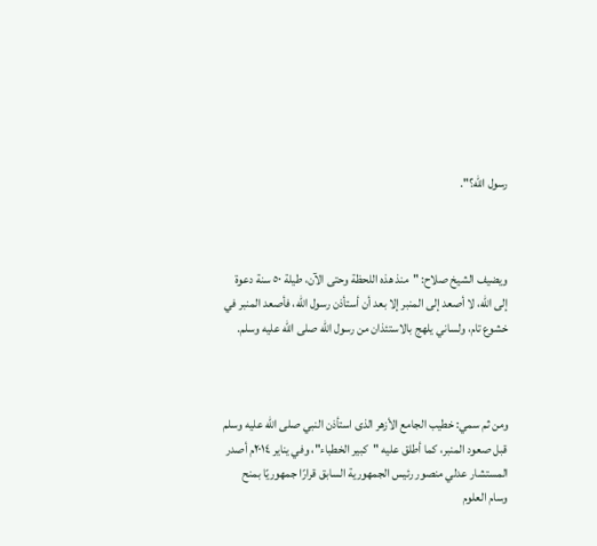رسول الله؟".



ويضيف الشيخ صلاح: "منذ هذه اللحظة وحتى الآن، طيلة ٥٠ سنة دعوة إلى الله، لا أصعد إلى المنبر إلا بعد أن أستأذن رسول الله، فأصعد المنبر في خشوع تام، ولساني يلهج بالاستئذان من رسول الله صلى الله عليه وسلم.



ومن ثم سمي: خطيب الجامع الأزهر الذى استأذن النبي صلى الله عليه وسلم قبل صعود المنبر، كما أطلق عليه "كبير الخطباء"، وفي يناير ٢٠١٤م أصدر المستشار عدلي منصور رئيس الجمهورية السابق قرارًا جمهوريًا بمنح وسام العلوم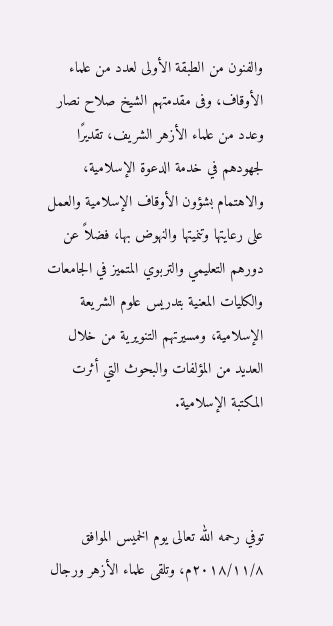والفنون من الطبقة الأولى لعدد من علماء الأوقاف، وفى مقدمتهم الشيخ صلاح نصار وعدد من علماء الأزهر الشريف، تقديرًا لجهودهم في خدمة الدعوة الإسلامية، والاهتمام بشؤون الأوقاف الإسلامية والعمل على رعايتها وتنميتها والنهوض بها، فضلاً عن دورهم التعليمي والتربوي المتميز في الجامعات والكليات المعنية بتدريس علوم الشريعة الإسلامية، ومسيرتهم التنويرية من خلال العديد من المؤلفات والبحوث التي أثرت المكتبة الإسلامية.



توفي رحمه الله تعالى يوم الخميس الموافق ٢٠١٨/١١/٨م، وتلقى علماء الأزهر ورجال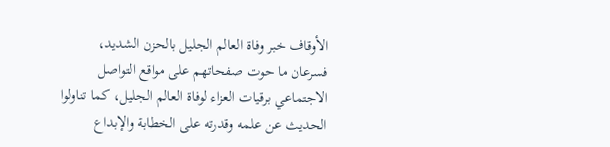الأوقاف خبر وفاة العالم الجليل بالحزن الشديد، فسرعان ما حوت صفحاتهم على مواقع التواصل الاجتماعي برقيات العزاء لوفاة العالم الجليل، كما تناولوا الحديث عن علمه وقدرته على الخطابة والإبداع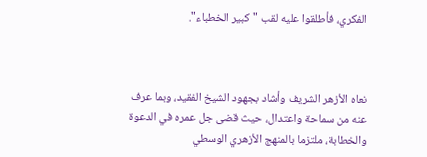الفكري، فأطلقوا عليه لقب "كبير الخطباء".



نعاه الأزهر الشريف وأشاد بجهود الشيخ الفقيد، وبما عرف عنه من سماحة واعتدال، حيث قضى جل عمره في الدعوة والخطابة، ملتزما بالمنهج الأزهري الوسطي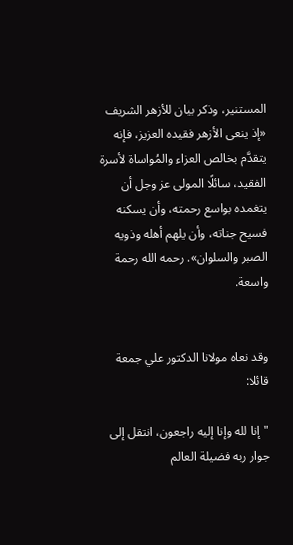المستنير، وذكر بيان للأزهر الشريف «إذ ينعى الأزهر فقيده العزيز، فإنه يتقدَّم بخالص العزاء والمُواساة لأسرة الفقيد، سائلًا المولى عز وجل أن يتغمده بواسع رحمته، وأن يسكنه فسيح جناته، وأن يلهم أهله وذويه الصبر والسلوان». رحمه الله رحمة واسعة.


وقد نعاه مولانا الدكتور علي جمعة قائلا:

"إنا لله وإنا إليه راجعون، انتقل إلى جوار ربه فضيلة العالم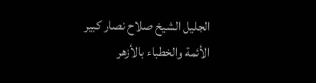الجليل الشيخ صلاح نصار كبير الأئمة والخطباء بالأزهر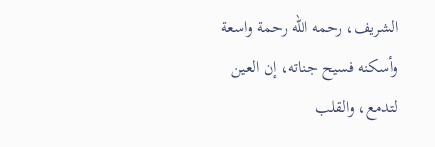الشريف، رحمه الله رحمة واسعة وأسكنه فسيح جناته، إن العين لتدمع، والقلب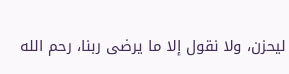ليحزن، ولا نقول إلا ما يرضى ربنا، رحم الله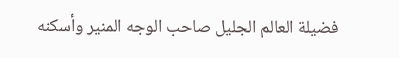فضيلة العالم الجليل صاحب الوجه المنير وأسكنه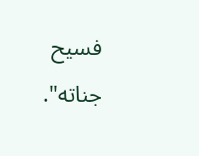فسيح جناته".